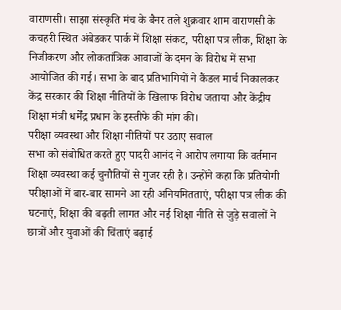वाराणसी। साझा संस्कृति मंच के बैनर तले शुक्रवार शाम वाराणसी के कचहरी स्थित अंबेडकर पार्क में शिक्षा संकट, परीक्षा पत्र लीक, शिक्षा के निजीकरण और लोकतांत्रिक आवाजों के दमन के विरोध में सभा आयोजित की गई। सभा के बाद प्रतिभागियों ने कैंडल मार्च निकालकर केंद्र सरकार की शिक्षा नीतियों के खिलाफ विरोध जताया और केंद्रीय शिक्षा मंत्री धर्मेंद्र प्रधान के इस्तीफे की मांग की।
परीक्षा व्यवस्था और शिक्षा नीतियों पर उठाए सवाल
सभा को संबोधित करते हुए पादरी आनंद ने आरोप लगाया कि वर्तमान शिक्षा व्यवस्था कई चुनौतियों से गुजर रही है। उन्होंने कहा कि प्रतियोगी परीक्षाओं में बार-बार सामने आ रही अनियमितताएं, परीक्षा पत्र लीक की घटनाएं, शिक्षा की बढ़ती लागत और नई शिक्षा नीति से जुड़े सवालों ने छात्रों और युवाओं की चिंताएं बढ़ाई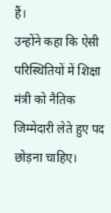हैं।
उन्होंने कहा कि ऐसी परिस्थितियों में शिक्षा मंत्री को नैतिक जिम्मेदारी लेते हुए पद छोड़ना चाहिए।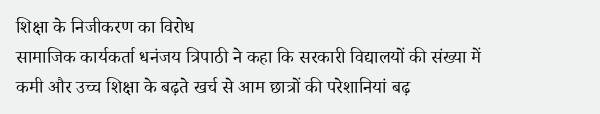शिक्षा के निजीकरण का विरोध
सामाजिक कार्यकर्ता धनंजय त्रिपाठी ने कहा कि सरकारी विद्यालयों की संख्या में कमी और उच्च शिक्षा के बढ़ते खर्च से आम छात्रों की परेशानियां बढ़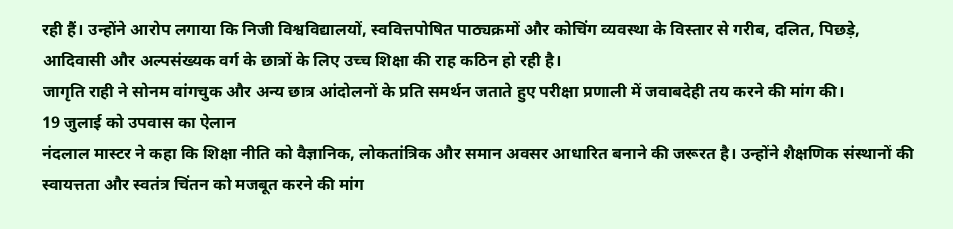रही हैं। उन्होंने आरोप लगाया कि निजी विश्वविद्यालयों, स्ववित्तपोषित पाठ्यक्रमों और कोचिंग व्यवस्था के विस्तार से गरीब, दलित, पिछड़े, आदिवासी और अल्पसंख्यक वर्ग के छात्रों के लिए उच्च शिक्षा की राह कठिन हो रही है।
जागृति राही ने सोनम वांगचुक और अन्य छात्र आंदोलनों के प्रति समर्थन जताते हुए परीक्षा प्रणाली में जवाबदेही तय करने की मांग की।
19 जुलाई को उपवास का ऐलान
नंदलाल मास्टर ने कहा कि शिक्षा नीति को वैज्ञानिक, लोकतांत्रिक और समान अवसर आधारित बनाने की जरूरत है। उन्होंने शैक्षणिक संस्थानों की स्वायत्तता और स्वतंत्र चिंतन को मजबूत करने की मांग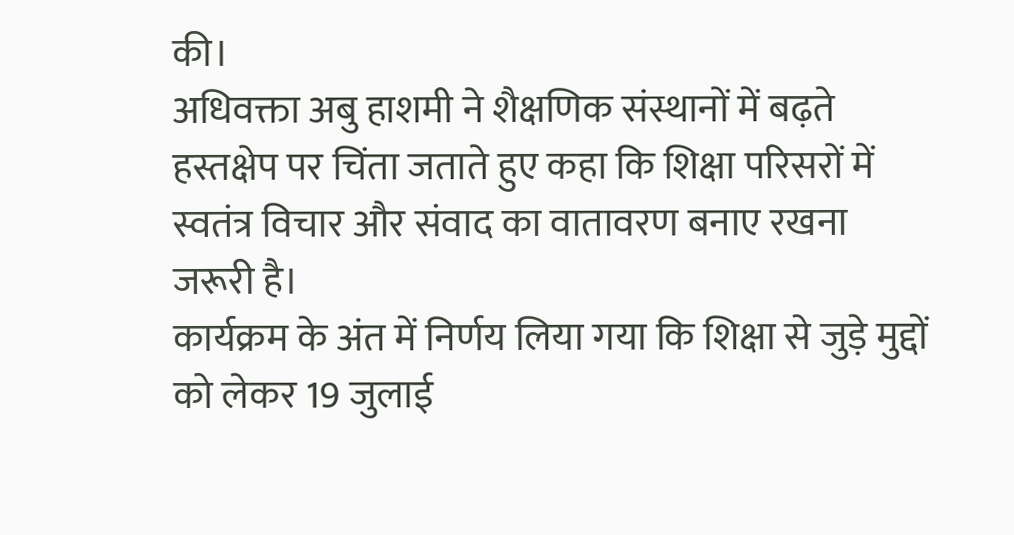की।
अधिवक्ता अबु हाशमी ने शैक्षणिक संस्थानों में बढ़ते हस्तक्षेप पर चिंता जताते हुए कहा कि शिक्षा परिसरों में स्वतंत्र विचार और संवाद का वातावरण बनाए रखना जरूरी है।
कार्यक्रम के अंत में निर्णय लिया गया कि शिक्षा से जुड़े मुद्दों को लेकर 19 जुलाई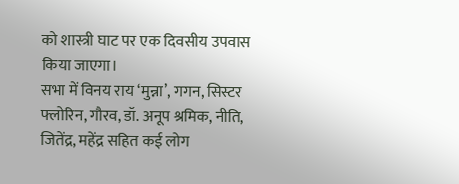को शास्त्री घाट पर एक दिवसीय उपवास किया जाएगा।
सभा में विनय राय ‘मुन्ना’, गगन, सिस्टर फ्लोरिन, गौरव, डॉ. अनूप श्रमिक, नीति, जितेंद्र, महेंद्र सहित कई लोग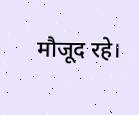मौजूद रहे।